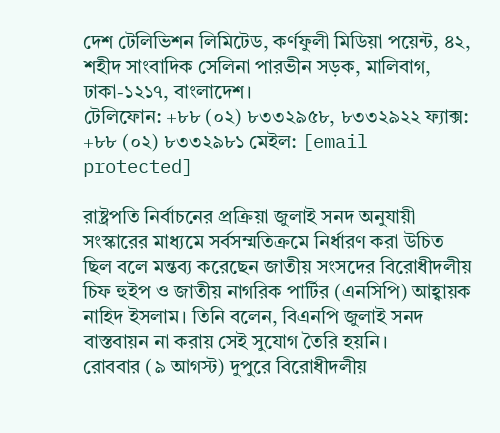দেশ টেলিভিশন লিমিটেড, কর্ণফুলী মিডিয়া পয়েন্ট, ৪২, শহীদ সাংবাদিক সেলিনা পারভীন সড়ক, মালিবাগ, ঢাকা-১২১৭, বাংলাদেশ।
টেলিফোন: +৮৮ (০২) ৮৩৩২৯৫৮, ৮৩৩২৯২২ ফ্যাক্স: +৮৮ (০২) ৮৩৩২৯৮১ মেইল: [email protected]

রাষ্ট্রপতি নির্বাচনের প্রক্রিয়া জুলাই সনদ অনুযায়ী সংস্কারের মাধ্যমে সর্বসম্মতিক্রমে নির্ধারণ করা উচিত ছিল বলে মন্তব্য করেছেন জাতীয় সংসদের বিরোধীদলীয় চিফ হুইপ ও জাতীয় নাগরিক পার্টির (এনসিপি) আহ্বায়ক নাহিদ ইসলাম। তিনি বলেন, বিএনপি জুলাই সনদ বাস্তবায়ন না করায় সেই সুযোগ তৈরি হয়নি।
রোববার (৯ আগস্ট) দুপুরে বিরোধীদলীয়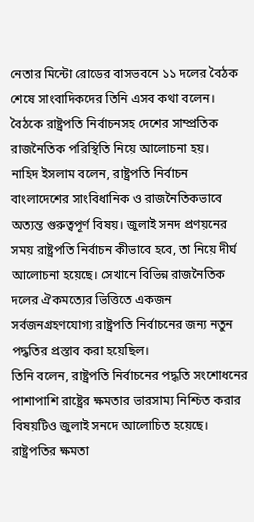নেতার মিন্টো রোডের বাসভবনে ১১ দলের বৈঠক শেষে সাংবাদিকদের তিনি এসব কথা বলেন। বৈঠকে রাষ্ট্রপতি নির্বাচনসহ দেশের সাম্প্রতিক রাজনৈতিক পরিস্থিতি নিয়ে আলোচনা হয়।
নাহিদ ইসলাম বলেন, রাষ্ট্রপতি নির্বাচন বাংলাদেশের সাংবিধানিক ও রাজনৈতিকভাবে অত্যন্ত গুরুত্বপূর্ণ বিষয়। জুলাই সনদ প্রণয়নের সময় রাষ্ট্রপতি নির্বাচন কীভাবে হবে, তা নিয়ে দীর্ঘ আলোচনা হয়েছে। সেখানে বিভিন্ন রাজনৈতিক দলের ঐকমত্যের ভিত্তিতে একজন সর্বজনগ্রহণযোগ্য রাষ্ট্রপতি নির্বাচনের জন্য নতুন পদ্ধতির প্রস্তাব করা হয়েছিল।
তিনি বলেন, রাষ্ট্রপতি নির্বাচনের পদ্ধতি সংশোধনের পাশাপাশি রাষ্ট্রের ক্ষমতার ভারসাম্য নিশ্চিত করার বিষয়টিও জুলাই সনদে আলোচিত হয়েছে। রাষ্ট্রপতির ক্ষমতা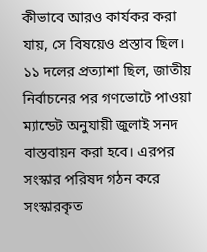কীভাবে আরও কার্যকর করা যায়, সে বিষয়েও প্রস্তাব ছিল।
১১ দলের প্রত্যাশা ছিল, জাতীয় নির্বাচনের পর গণভোটে পাওয়া ম্যান্ডেট অনুযায়ী জুলাই সনদ বাস্তবায়ন করা হবে। এরপর সংস্কার পরিষদ গঠন করে সংস্কারকৃত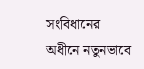সংবিধানের অধীনে নতুনভাবে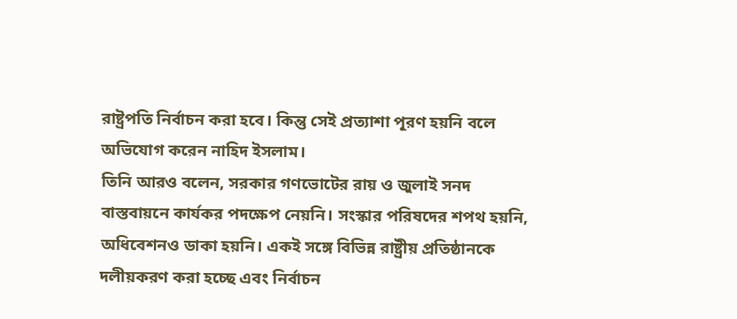রাষ্ট্রপতি নির্বাচন করা হবে। কিন্তু সেই প্রত্যাশা পূরণ হয়নি বলে অভিযোগ করেন নাহিদ ইসলাম।
তিনি আরও বলেন, সরকার গণভোটের রায় ও জুলাই সনদ বাস্তবায়নে কার্যকর পদক্ষেপ নেয়নি। সংস্কার পরিষদের শপথ হয়নি, অধিবেশনও ডাকা হয়নি। একই সঙ্গে বিভিন্ন রাষ্ট্রীয় প্রতিষ্ঠানকে দলীয়করণ করা হচ্ছে এবং নির্বাচন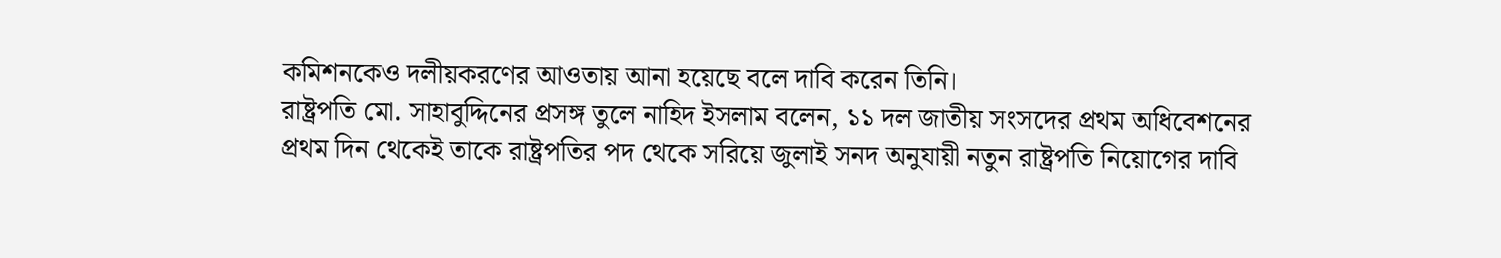কমিশনকেও দলীয়করণের আওতায় আনা হয়েছে বলে দাবি করেন তিনি।
রাষ্ট্রপতি মো. সাহাবুদ্দিনের প্রসঙ্গ তুলে নাহিদ ইসলাম বলেন, ১১ দল জাতীয় সংসদের প্রথম অধিবেশনের প্রথম দিন থেকেই তাকে রাষ্ট্রপতির পদ থেকে সরিয়ে জুলাই সনদ অনুযায়ী নতুন রাষ্ট্রপতি নিয়োগের দাবি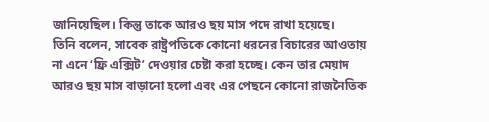জানিয়েছিল। কিন্তু তাকে আরও ছয় মাস পদে রাখা হয়েছে।
তিনি বলেন, সাবেক রাষ্ট্রপতিকে কোনো ধরনের বিচারের আওতায় না এনে ‘ফ্রি এক্সিট’ দেওয়ার চেষ্টা করা হচ্ছে। কেন তার মেয়াদ আরও ছয় মাস বাড়ানো হলো এবং এর পেছনে কোনো রাজনৈতিক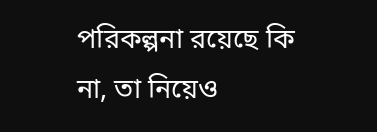পরিকল্পনা রয়েছে কি না, তা নিয়েও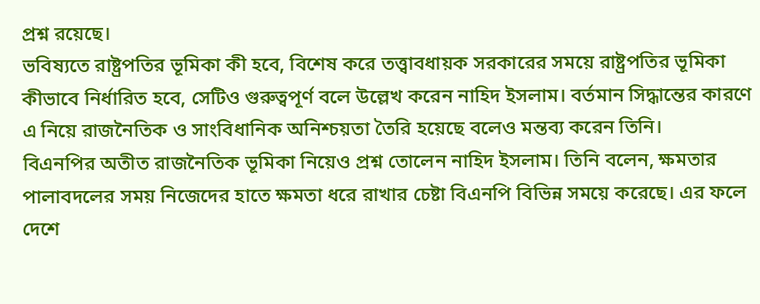প্রশ্ন রয়েছে।
ভবিষ্যতে রাষ্ট্রপতির ভূমিকা কী হবে, বিশেষ করে তত্ত্বাবধায়ক সরকারের সময়ে রাষ্ট্রপতির ভূমিকা কীভাবে নির্ধারিত হবে, সেটিও গুরুত্বপূর্ণ বলে উল্লেখ করেন নাহিদ ইসলাম। বর্তমান সিদ্ধান্তের কারণে এ নিয়ে রাজনৈতিক ও সাংবিধানিক অনিশ্চয়তা তৈরি হয়েছে বলেও মন্তব্য করেন তিনি।
বিএনপির অতীত রাজনৈতিক ভূমিকা নিয়েও প্রশ্ন তোলেন নাহিদ ইসলাম। তিনি বলেন, ক্ষমতার পালাবদলের সময় নিজেদের হাতে ক্ষমতা ধরে রাখার চেষ্টা বিএনপি বিভিন্ন সময়ে করেছে। এর ফলে দেশে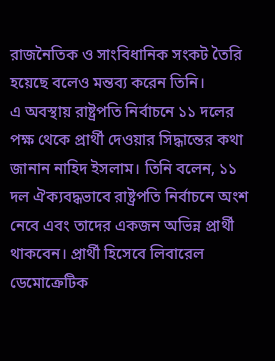রাজনৈতিক ও সাংবিধানিক সংকট তৈরি হয়েছে বলেও মন্তব্য করেন তিনি।
এ অবস্থায় রাষ্ট্রপতি নির্বাচনে ১১ দলের পক্ষ থেকে প্রার্থী দেওয়ার সিদ্ধান্তের কথা জানান নাহিদ ইসলাম। তিনি বলেন, ১১ দল ঐক্যবদ্ধভাবে রাষ্ট্রপতি নির্বাচনে অংশ নেবে এবং তাদের একজন অভিন্ন প্রার্থী থাকবেন। প্রার্থী হিসেবে লিবারেল ডেমোক্রেটিক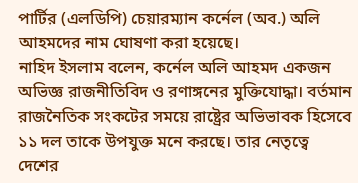পার্টির (এলডিপি) চেয়ারম্যান কর্নেল (অব.) অলি আহমদের নাম ঘোষণা করা হয়েছে।
নাহিদ ইসলাম বলেন, কর্নেল অলি আহমদ একজন অভিজ্ঞ রাজনীতিবিদ ও রণাঙ্গনের মুক্তিযোদ্ধা। বর্তমান রাজনৈতিক সংকটের সময়ে রাষ্ট্রের অভিভাবক হিসেবে ১১ দল তাকে উপযুক্ত মনে করছে। তার নেতৃত্বে দেশের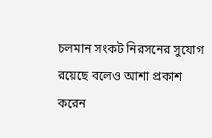চলমান সংকট নিরসনের সুযোগ রয়েছে বলেও আশা প্রকাশ করেন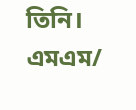তিনি।
এমএম/